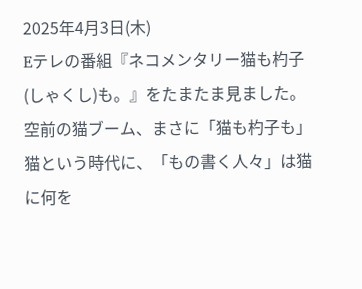2025年4月3日(木)
Eテレの番組『ネコメンタリー猫も杓子(しゃくし)も。』をたまたま見ました。
空前の猫ブーム、まさに「猫も杓子も」猫という時代に、「もの書く人々」は猫に何を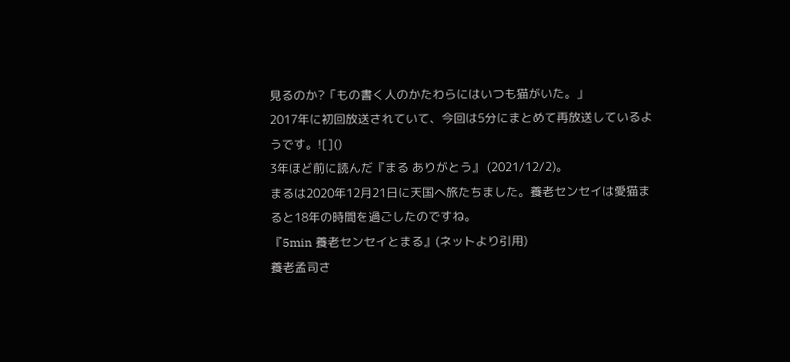見るのか?「もの書く人のかたわらにはいつも猫がいた。」
2017年に初回放送されていて、今回は5分にまとめて再放送しているようです。![]()
3年ほど前に読んだ『まる ありがとう』 (2021/12/2)。
まるは2020年12月21日に天国へ旅たちました。養老センセイは愛猫まると18年の時間を過ごしたのですね。
『5min 養老センセイとまる』(ネットより引用)
養老孟司さ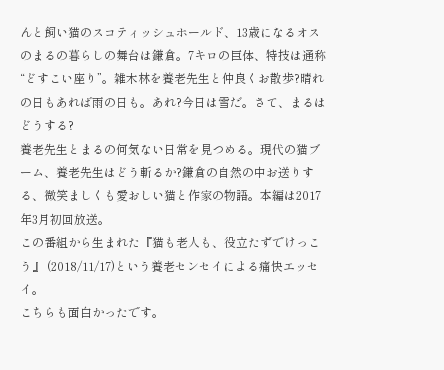んと飼い猫のスコティッシュホールド、13歳になるオスのまるの暮らしの舞台は鎌倉。7キロの巨体、特技は通称“どすこい座り”。雑木林を養老先生と仲良くお散歩?晴れの日もあれば雨の日も。あれ?今日は雪だ。さて、まるはどうする?
養老先生とまるの何気ない日常を見つめる。現代の猫ブーム、養老先生はどう斬るか?鎌倉の自然の中お送りする、微笑ましくも愛おしい猫と作家の物語。本編は2017年3月初回放送。
この番組から生まれた『猫も老人も、役立たずでけっこう』 (2018/11/17)という養老センセイによる痛快エッセイ。
こちらも面白かったです。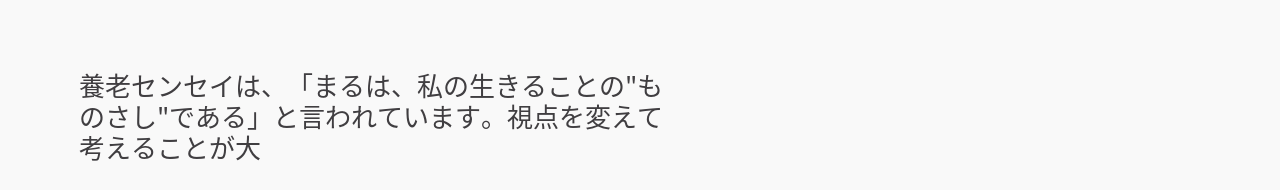養老センセイは、「まるは、私の生きることの"ものさし"である」と言われています。視点を変えて考えることが大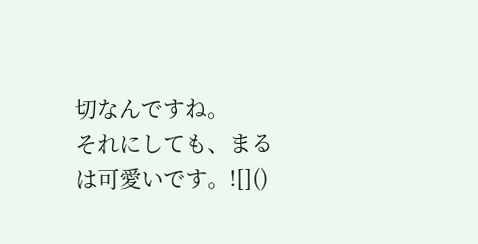切なんですね。
それにしても、まるは可愛いです。![]()